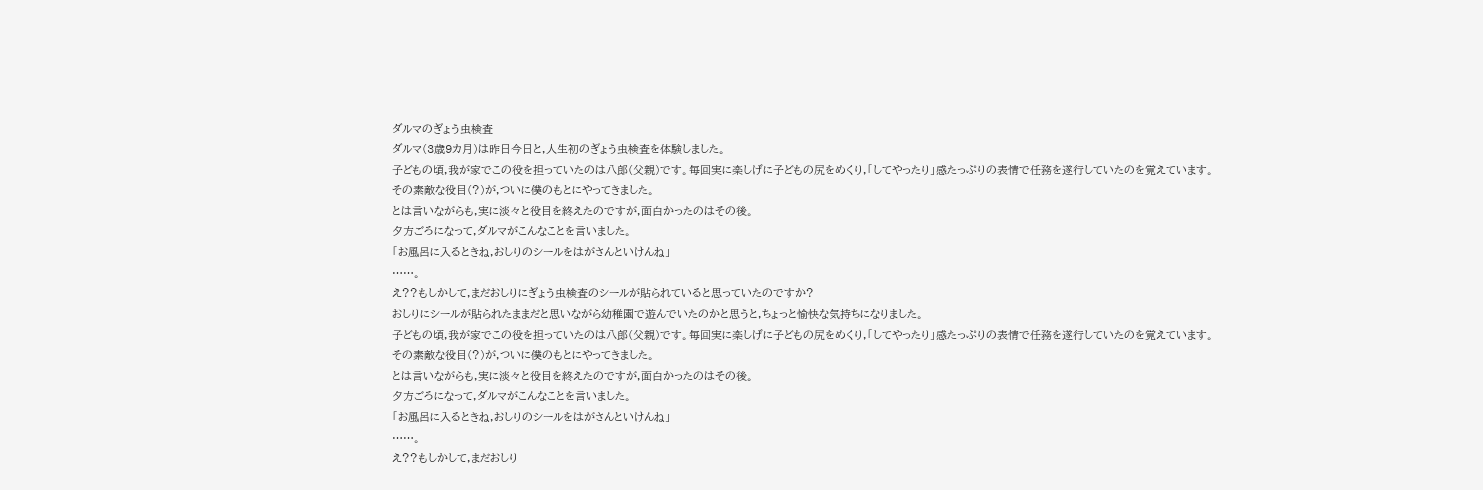ダルマのぎょう虫検査
ダルマ(3歳9カ月)は昨日今日と,人生初のぎょう虫検査を体験しました。
子どもの頃,我が家でこの役を担っていたのは八郎(父親)です。毎回実に楽しげに子どもの尻をめくり,「してやったり」感たっぷりの表情で任務を遂行していたのを覚えています。
その素敵な役目(?)が,ついに僕のもとにやってきました。
とは言いながらも,実に淡々と役目を終えたのですが,面白かったのはその後。
夕方ごろになって,ダルマがこんなことを言いました。
「お風呂に入るときね,おしりのシールをはがさんといけんね」
……。
え??もしかして,まだおしりにぎょう虫検査のシールが貼られていると思っていたのですか?
おしりにシールが貼られたままだと思いながら幼稚園で遊んでいたのかと思うと,ちょっと愉快な気持ちになりました。
子どもの頃,我が家でこの役を担っていたのは八郎(父親)です。毎回実に楽しげに子どもの尻をめくり,「してやったり」感たっぷりの表情で任務を遂行していたのを覚えています。
その素敵な役目(?)が,ついに僕のもとにやってきました。
とは言いながらも,実に淡々と役目を終えたのですが,面白かったのはその後。
夕方ごろになって,ダルマがこんなことを言いました。
「お風呂に入るときね,おしりのシールをはがさんといけんね」
……。
え??もしかして,まだおしり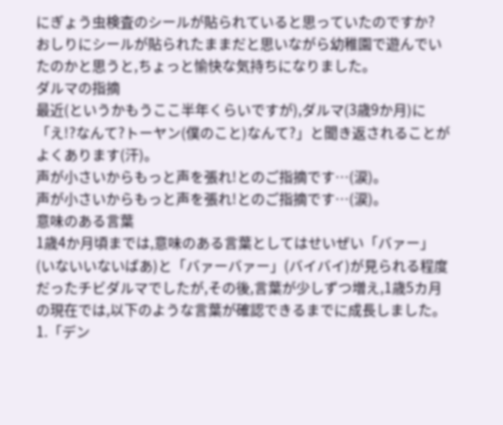にぎょう虫検査のシールが貼られていると思っていたのですか?
おしりにシールが貼られたままだと思いながら幼稚園で遊んでいたのかと思うと,ちょっと愉快な気持ちになりました。
ダルマの指摘
最近(というかもうここ半年くらいですが),ダルマ(3歳9か月)に「え!?なんて?トーヤン(僕のこと)なんて?」と聞き返されることがよくあります(汗)。
声が小さいからもっと声を張れ!とのご指摘です…(涙)。
声が小さいからもっと声を張れ!とのご指摘です…(涙)。
意味のある言葉
1歳4か月頃までは,意味のある言葉としてはせいぜい「バァー」(いないいないばあ)と「バァーバァー」(バイバイ)が見られる程度だったチビダルマでしたが,その後,言葉が少しずつ増え,1歳5カ月の現在では,以下のような言葉が確認できるまでに成長しました。
1.「デン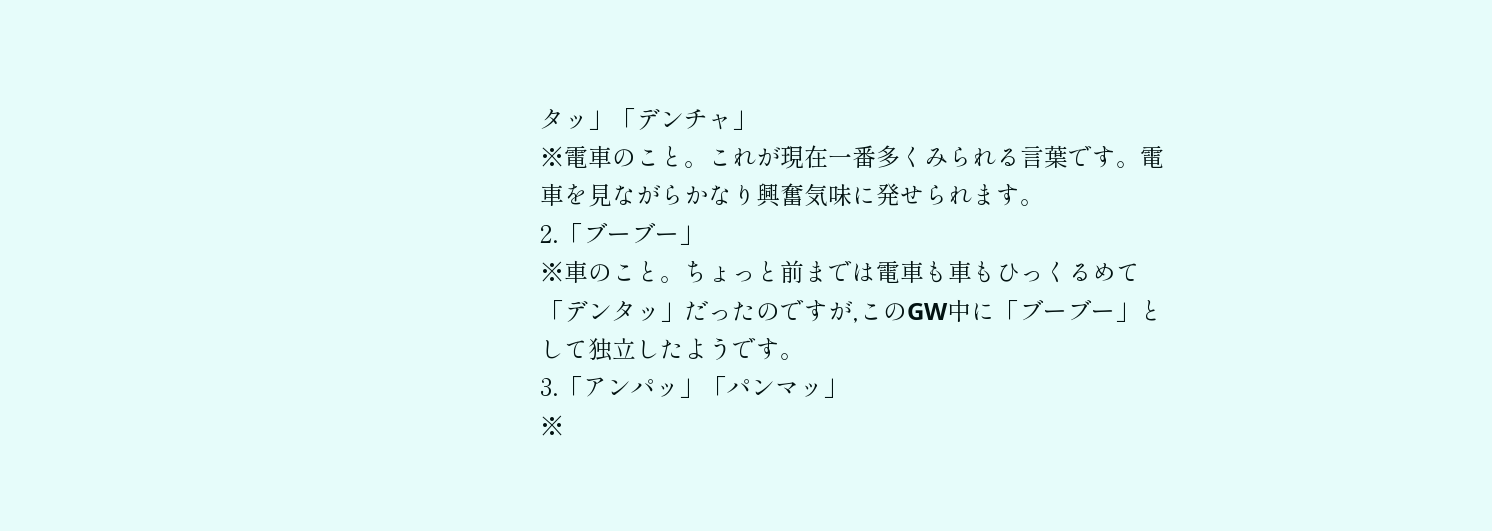タッ」「デンチャ」
※電車のこと。これが現在一番多くみられる言葉です。電車を見ながらかなり興奮気味に発せられます。
2.「ブーブー」
※車のこと。ちょっと前までは電車も車もひっくるめて「デンタッ」だったのですが,このGW中に「ブーブー」として独立したようです。
3.「アンパッ」「パンマッ」
※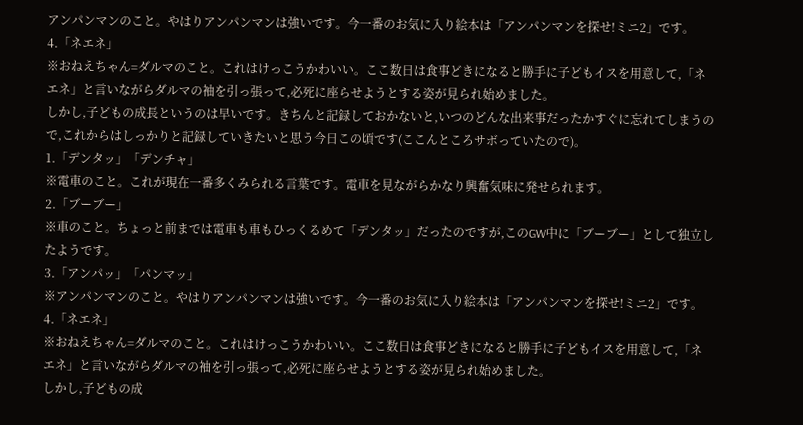アンパンマンのこと。やはりアンパンマンは強いです。今一番のお気に入り絵本は「アンパンマンを探せ!ミニ2」です。
4.「ネエネ」
※おねえちゃん=ダルマのこと。これはけっこうかわいい。ここ数日は食事どきになると勝手に子どもイスを用意して,「ネエネ」と言いながらダルマの袖を引っ張って,必死に座らせようとする姿が見られ始めました。
しかし,子どもの成長というのは早いです。きちんと記録しておかないと,いつのどんな出来事だったかすぐに忘れてしまうので,これからはしっかりと記録していきたいと思う今日この頃です(ここんところサボっていたので)。
1.「デンタッ」「デンチャ」
※電車のこと。これが現在一番多くみられる言葉です。電車を見ながらかなり興奮気味に発せられます。
2.「ブーブー」
※車のこと。ちょっと前までは電車も車もひっくるめて「デンタッ」だったのですが,このGW中に「ブーブー」として独立したようです。
3.「アンパッ」「パンマッ」
※アンパンマンのこと。やはりアンパンマンは強いです。今一番のお気に入り絵本は「アンパンマンを探せ!ミニ2」です。
4.「ネエネ」
※おねえちゃん=ダルマのこと。これはけっこうかわいい。ここ数日は食事どきになると勝手に子どもイスを用意して,「ネエネ」と言いながらダルマの袖を引っ張って,必死に座らせようとする姿が見られ始めました。
しかし,子どもの成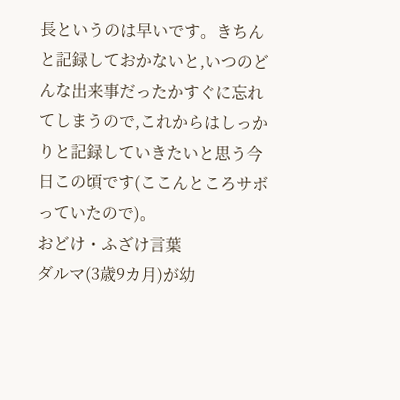長というのは早いです。きちんと記録しておかないと,いつのどんな出来事だったかすぐに忘れてしまうので,これからはしっかりと記録していきたいと思う今日この頃です(ここんところサボっていたので)。
おどけ・ふざけ言葉
ダルマ(3歳9カ月)が幼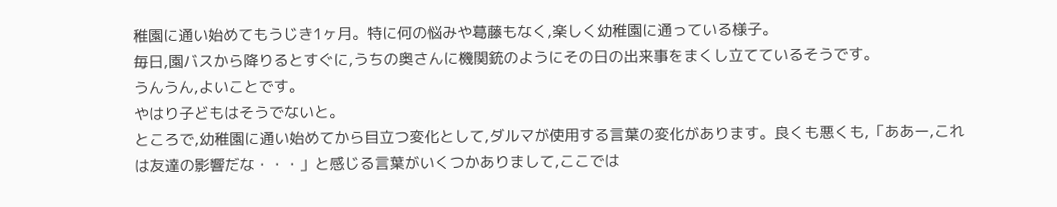稚園に通い始めてもうじき1ヶ月。特に何の悩みや葛藤もなく,楽しく幼稚園に通っている様子。
毎日,園バスから降りるとすぐに,うちの奥さんに機関銃のようにその日の出来事をまくし立てているそうです。
うんうん,よいことです。
やはり子どもはそうでないと。
ところで,幼稚園に通い始めてから目立つ変化として,ダルマが使用する言葉の変化があります。良くも悪くも,「ああー,これは友達の影響だな・・・」と感じる言葉がいくつかありまして,ここでは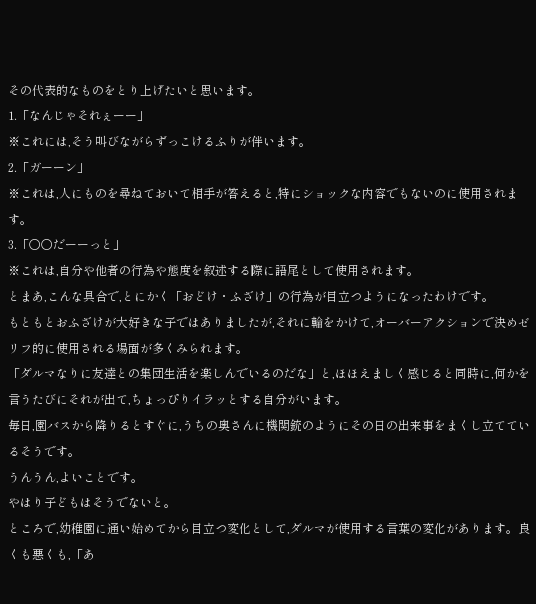その代表的なものをとり上げたいと思います。
1.「なんじゃそれぇーー」
※これには,そう叫びながらずっこけるふりが伴います。
2.「ガーーン」
※これは,人にものを尋ねておいて相手が答えると,特にショックな内容でもないのに使用されます。
3.「○○だーーっと」
※これは,自分や他者の行為や態度を叙述する際に語尾として使用されます。
とまあ,こんな具合で,とにかく「おどけ・ふざけ」の行為が目立つようになったわけです。
もともとおふざけが大好きな子ではありましたが,それに輪をかけて,オーバーアクションで決めゼリフ的に使用される場面が多くみられます。
「ダルマなりに友達との集団生活を楽しんでいるのだな」と,ほほえましく感じると同時に,何かを言うたびにそれが出て,ちょっぴりイラッとする自分がいます。
毎日,園バスから降りるとすぐに,うちの奥さんに機関銃のようにその日の出来事をまくし立てているそうです。
うんうん,よいことです。
やはり子どもはそうでないと。
ところで,幼稚園に通い始めてから目立つ変化として,ダルマが使用する言葉の変化があります。良くも悪くも,「あ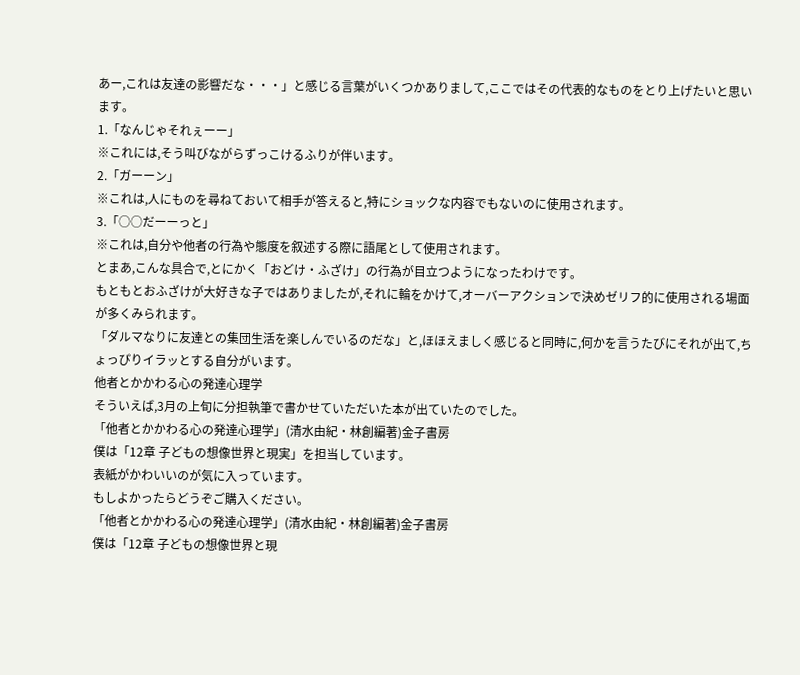あー,これは友達の影響だな・・・」と感じる言葉がいくつかありまして,ここではその代表的なものをとり上げたいと思います。
1.「なんじゃそれぇーー」
※これには,そう叫びながらずっこけるふりが伴います。
2.「ガーーン」
※これは,人にものを尋ねておいて相手が答えると,特にショックな内容でもないのに使用されます。
3.「○○だーーっと」
※これは,自分や他者の行為や態度を叙述する際に語尾として使用されます。
とまあ,こんな具合で,とにかく「おどけ・ふざけ」の行為が目立つようになったわけです。
もともとおふざけが大好きな子ではありましたが,それに輪をかけて,オーバーアクションで決めゼリフ的に使用される場面が多くみられます。
「ダルマなりに友達との集団生活を楽しんでいるのだな」と,ほほえましく感じると同時に,何かを言うたびにそれが出て,ちょっぴりイラッとする自分がいます。
他者とかかわる心の発達心理学
そういえば,3月の上旬に分担執筆で書かせていただいた本が出ていたのでした。
「他者とかかわる心の発達心理学」(清水由紀・林創編著)金子書房
僕は「12章 子どもの想像世界と現実」を担当しています。
表紙がかわいいのが気に入っています。
もしよかったらどうぞご購入ください。
「他者とかかわる心の発達心理学」(清水由紀・林創編著)金子書房
僕は「12章 子どもの想像世界と現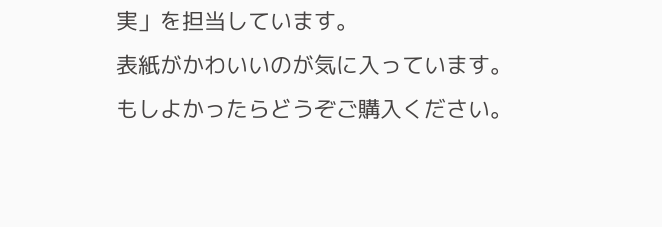実」を担当しています。
表紙がかわいいのが気に入っています。
もしよかったらどうぞご購入ください。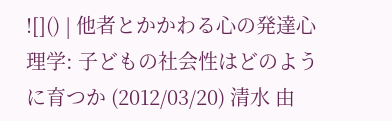![]() | 他者とかかわる心の発達心理学: 子どもの社会性はどのように育つか (2012/03/20) 清水 由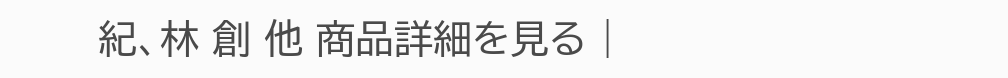紀、林 創 他 商品詳細を見る |